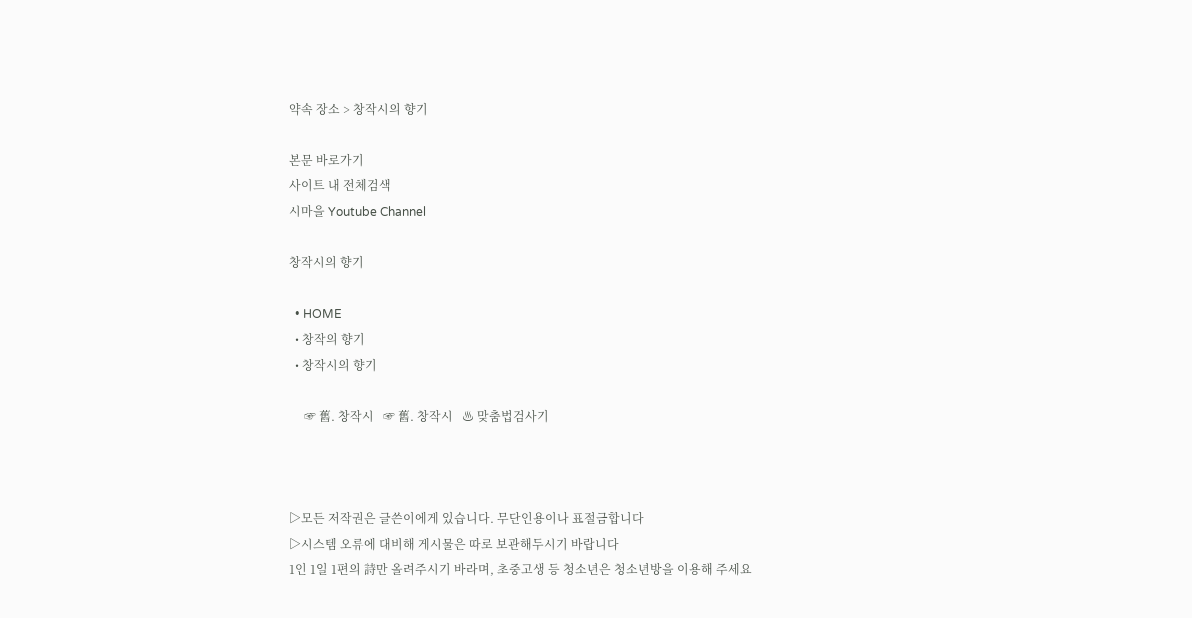약속 장소 > 창작시의 향기

본문 바로가기
사이트 내 전체검색
시마을 Youtube Channel

창작시의 향기

  • HOME
  • 창작의 향기
  • 창작시의 향기

     ☞ 舊. 창작시   ☞ 舊. 창작시   ♨ 맞춤법검사기



▷모든 저작권은 글쓴이에게 있습니다. 무단인용이나 표절금합니다
▷시스템 오류에 대비해 게시물은 따로 보관해두시기 바랍니다
1인 1일 1편의 詩만 올려주시기 바라며, 초중고생 등 청소년은 청소년방을 이용해 주세요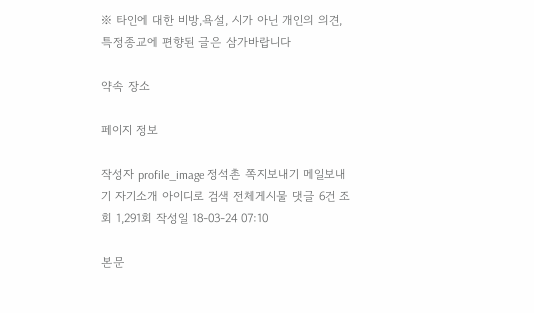※ 타인에 대한 비방,욕설, 시가 아닌 개인의 의견, 특정종교에 편향된 글은 삼가바랍니다

약속 장소

페이지 정보

작성자 profile_image 정석촌 쪽지보내기 메일보내기 자기소개 아이디로 검색 전체게시물 댓글 6건 조회 1,291회 작성일 18-03-24 07:10

본문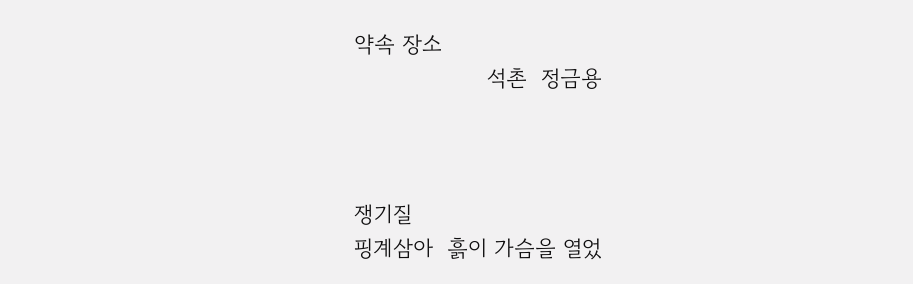약속 장소
                   석촌  정금용



쟁기질
핑계삼아  흙이 가슴을 열었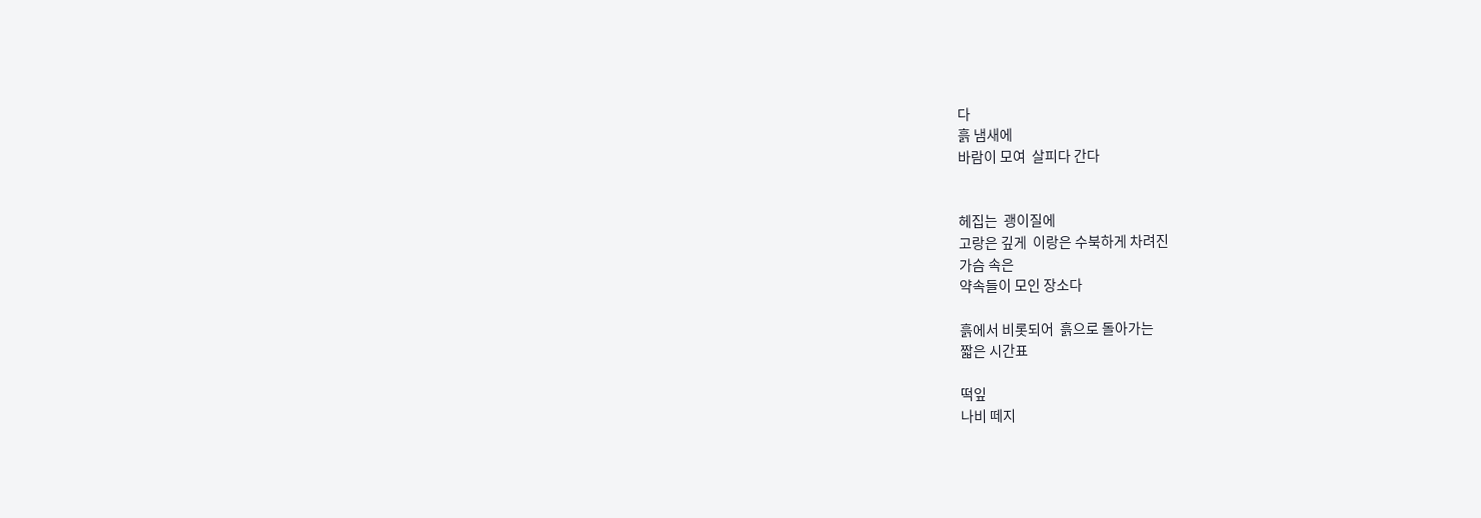다
흙 냄새에
바람이 모여  살피다 간다


헤집는  괭이질에
고랑은 깊게  이랑은 수북하게 차려진
가슴 속은
약속들이 모인 장소다

흙에서 비롯되어  흙으로 돌아가는
짧은 시간표

떡잎
나비 떼지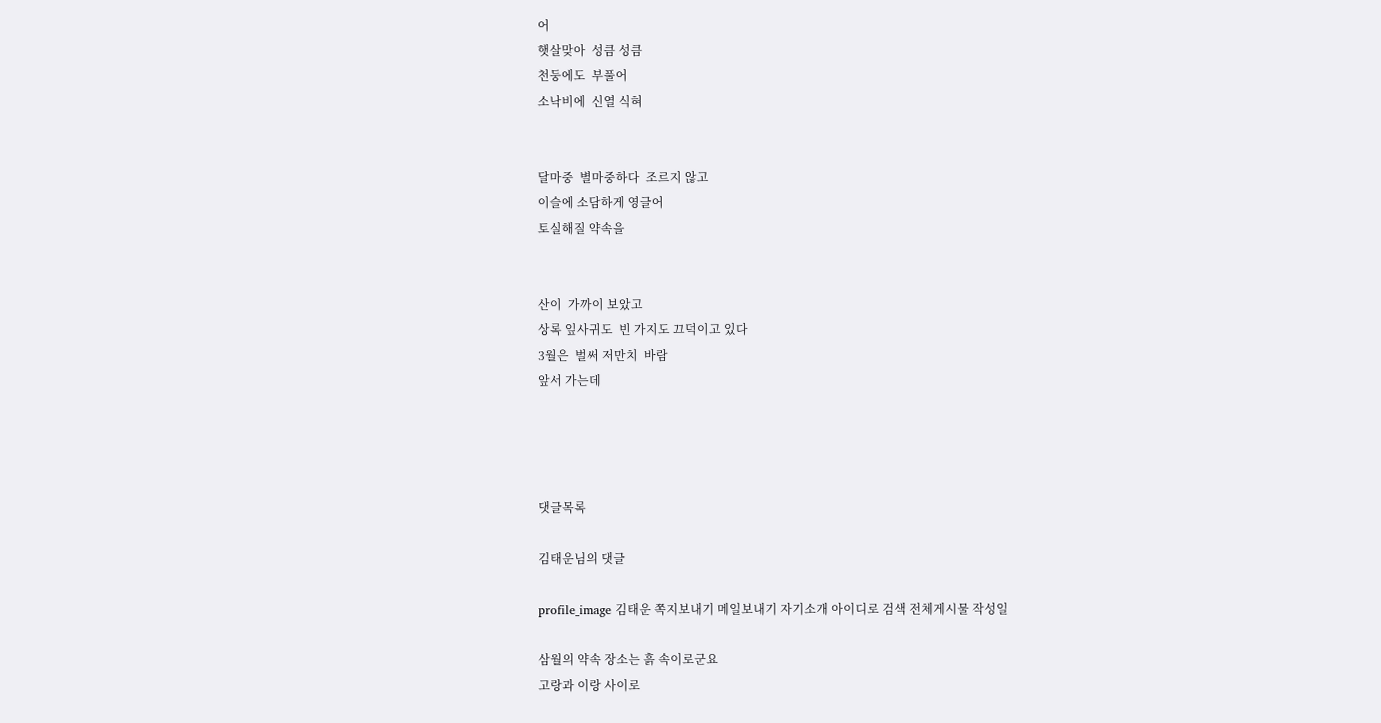어
햇살맞아  성큼 성큼
천둥에도  부풀어
소낙비에  신열 식혀


달마중  별마중하다  조르지 않고
이슬에 소담하게 영글어
토실해질 약속을


산이  가까이 보았고
상록 잎사귀도  빈 가지도 끄덕이고 있다
3월은  벌써 저만치  바람
앞서 가는데




댓글목록

김태운님의 댓글

profile_image 김태운 쪽지보내기 메일보내기 자기소개 아이디로 검색 전체게시물 작성일

삼월의 약속 장소는 흙 속이로군요
고랑과 이랑 사이로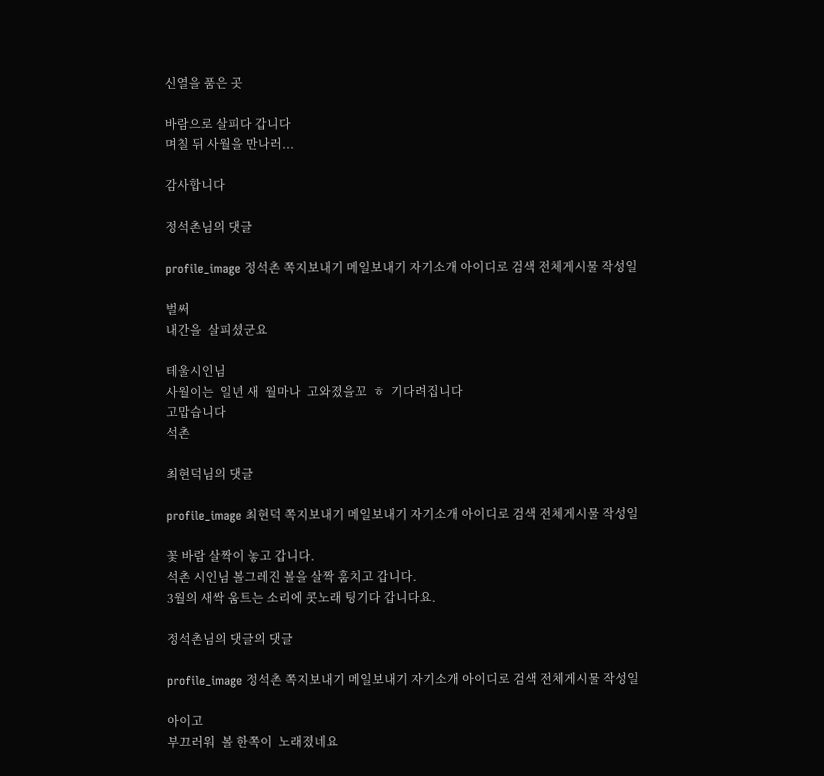신열을 품은 곳

바람으로 살피다 갑니다
며칠 뒤 사월을 만나러...

감사합니다

정석촌님의 댓글

profile_image 정석촌 쪽지보내기 메일보내기 자기소개 아이디로 검색 전체게시물 작성일

벌써
내간을  살피셨군요

테울시인님
사월이는  일년 새  월마나  고와졌을꼬  ㅎ  기다려집니다
고맙습니다
석촌

최현덕님의 댓글

profile_image 최현덕 쪽지보내기 메일보내기 자기소개 아이디로 검색 전체게시물 작성일

꽃 바람 살짝이 놓고 갑니다.
석촌 시인님 볼그레진 볼을 살짝 훔치고 갑니다.
3월의 새싹 움트는 소리에 콧노래 팅기다 갑니다요.

정석촌님의 댓글의 댓글

profile_image 정석촌 쪽지보내기 메일보내기 자기소개 아이디로 검색 전체게시물 작성일

아이고
부끄러워  볼 한쪽이  노래졌네요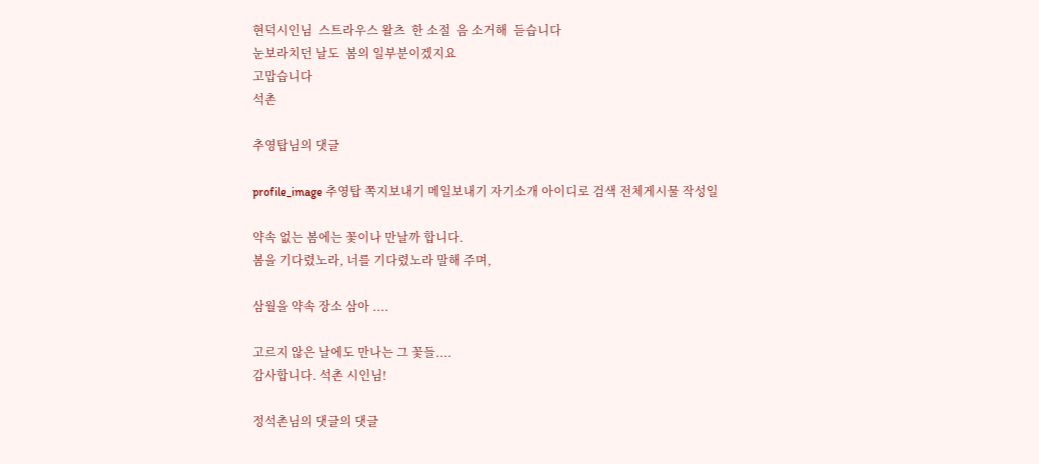현덕시인님  스트라우스 왈츠  한 소절  음 소거해  듣습니다
눈보라치던 날도  봄의 일부분이겠지요
고맙습니다
석촌

추영탑님의 댓글

profile_image 추영탑 쪽지보내기 메일보내기 자기소개 아이디로 검색 전체게시물 작성일

약속 없는 봄에는 꽃이나 만날까 합니다.
봄을 기다렸노라, 너를 기다렸노라 말해 주며,

삼월을 약속 장소 삼아 ....

고르지 않은 날에도 만나는 그 꽃들....
감사합니다. 석촌 시인님!

정석촌님의 댓글의 댓글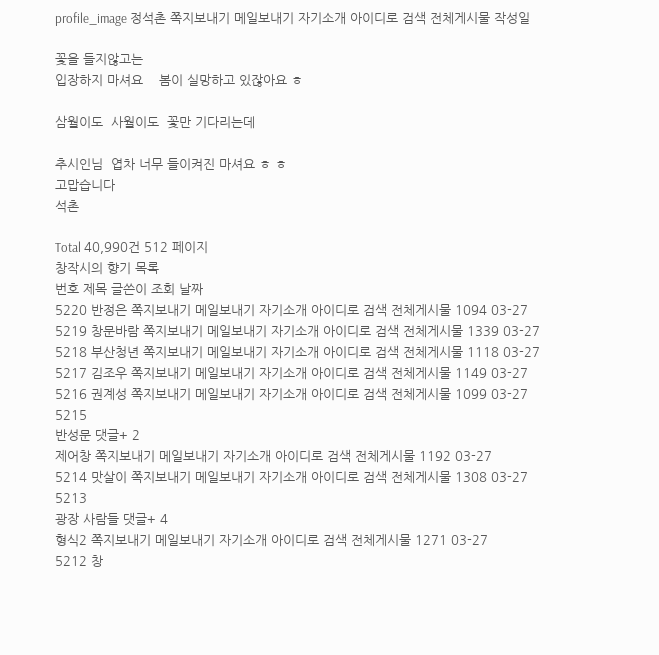profile_image 정석촌 쪽지보내기 메일보내기 자기소개 아이디로 검색 전체게시물 작성일

꽃을 들지않고는
입장하지 마셔요    봄이 실망하고 있잖아요 ㅎ

삼월이도  사월이도  꽃만 기다리는데

추시인님  엽차 너무 들이켜진 마셔요 ㅎ ㅎ
고맙습니다
석촌

Total 40,990건 512 페이지
창작시의 향기 목록
번호 제목 글쓴이 조회 날짜
5220 반정은 쪽지보내기 메일보내기 자기소개 아이디로 검색 전체게시물 1094 03-27
5219 창문바람 쪽지보내기 메일보내기 자기소개 아이디로 검색 전체게시물 1339 03-27
5218 부산청년 쪽지보내기 메일보내기 자기소개 아이디로 검색 전체게시물 1118 03-27
5217 김조우 쪽지보내기 메일보내기 자기소개 아이디로 검색 전체게시물 1149 03-27
5216 권계성 쪽지보내기 메일보내기 자기소개 아이디로 검색 전체게시물 1099 03-27
5215
반성문 댓글+ 2
제어창 쪽지보내기 메일보내기 자기소개 아이디로 검색 전체게시물 1192 03-27
5214 맛살이 쪽지보내기 메일보내기 자기소개 아이디로 검색 전체게시물 1308 03-27
5213
광장 사람들 댓글+ 4
형식2 쪽지보내기 메일보내기 자기소개 아이디로 검색 전체게시물 1271 03-27
5212 창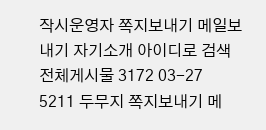작시운영자 쪽지보내기 메일보내기 자기소개 아이디로 검색 전체게시물 3172 03-27
5211 두무지 쪽지보내기 메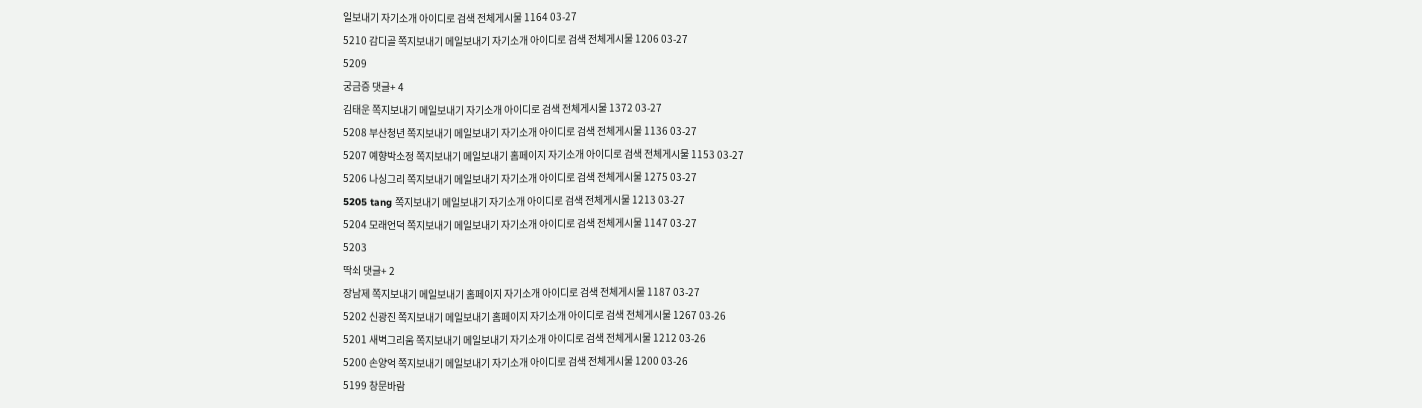일보내기 자기소개 아이디로 검색 전체게시물 1164 03-27
5210 감디골 쪽지보내기 메일보내기 자기소개 아이디로 검색 전체게시물 1206 03-27
5209
궁금증 댓글+ 4
김태운 쪽지보내기 메일보내기 자기소개 아이디로 검색 전체게시물 1372 03-27
5208 부산청년 쪽지보내기 메일보내기 자기소개 아이디로 검색 전체게시물 1136 03-27
5207 예향박소정 쪽지보내기 메일보내기 홈페이지 자기소개 아이디로 검색 전체게시물 1153 03-27
5206 나싱그리 쪽지보내기 메일보내기 자기소개 아이디로 검색 전체게시물 1275 03-27
5205 tang 쪽지보내기 메일보내기 자기소개 아이디로 검색 전체게시물 1213 03-27
5204 모래언덕 쪽지보내기 메일보내기 자기소개 아이디로 검색 전체게시물 1147 03-27
5203
딱쇠 댓글+ 2
장남제 쪽지보내기 메일보내기 홈페이지 자기소개 아이디로 검색 전체게시물 1187 03-27
5202 신광진 쪽지보내기 메일보내기 홈페이지 자기소개 아이디로 검색 전체게시물 1267 03-26
5201 새벽그리움 쪽지보내기 메일보내기 자기소개 아이디로 검색 전체게시물 1212 03-26
5200 손양억 쪽지보내기 메일보내기 자기소개 아이디로 검색 전체게시물 1200 03-26
5199 창문바람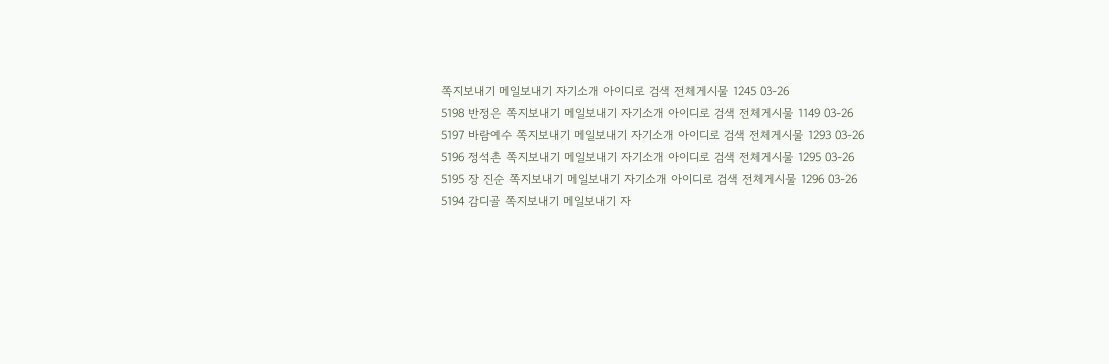쪽지보내기 메일보내기 자기소개 아이디로 검색 전체게시물 1245 03-26
5198 반정은 쪽지보내기 메일보내기 자기소개 아이디로 검색 전체게시물 1149 03-26
5197 바람예수 쪽지보내기 메일보내기 자기소개 아이디로 검색 전체게시물 1293 03-26
5196 정석촌 쪽지보내기 메일보내기 자기소개 아이디로 검색 전체게시물 1295 03-26
5195 장 진순 쪽지보내기 메일보내기 자기소개 아이디로 검색 전체게시물 1296 03-26
5194 감디골 쪽지보내기 메일보내기 자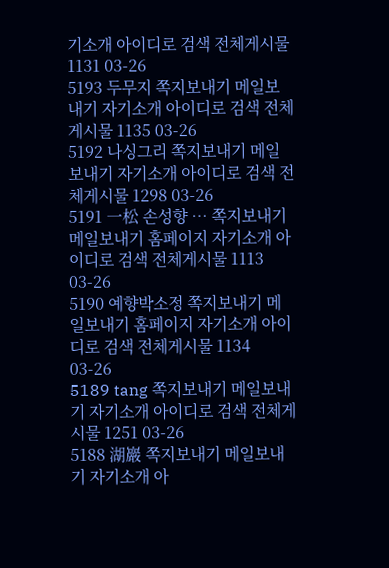기소개 아이디로 검색 전체게시물 1131 03-26
5193 두무지 쪽지보내기 메일보내기 자기소개 아이디로 검색 전체게시물 1135 03-26
5192 나싱그리 쪽지보내기 메일보내기 자기소개 아이디로 검색 전체게시물 1298 03-26
5191 一松 손성향 … 쪽지보내기 메일보내기 홈페이지 자기소개 아이디로 검색 전체게시물 1113 03-26
5190 예향박소정 쪽지보내기 메일보내기 홈페이지 자기소개 아이디로 검색 전체게시물 1134 03-26
5189 tang 쪽지보내기 메일보내기 자기소개 아이디로 검색 전체게시물 1251 03-26
5188 湖巖 쪽지보내기 메일보내기 자기소개 아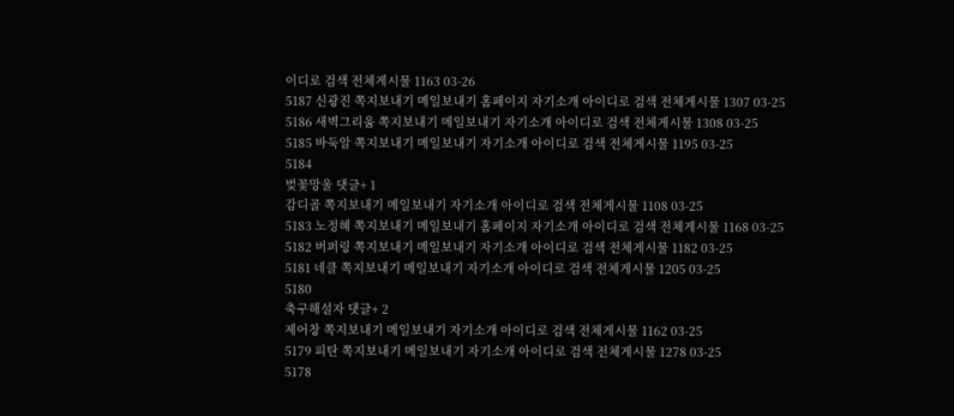이디로 검색 전체게시물 1163 03-26
5187 신광진 쪽지보내기 메일보내기 홈페이지 자기소개 아이디로 검색 전체게시물 1307 03-25
5186 새벽그리움 쪽지보내기 메일보내기 자기소개 아이디로 검색 전체게시물 1308 03-25
5185 바둑알 쪽지보내기 메일보내기 자기소개 아이디로 검색 전체게시물 1195 03-25
5184
벚꽃망울 댓글+ 1
감디골 쪽지보내기 메일보내기 자기소개 아이디로 검색 전체게시물 1108 03-25
5183 노정혜 쪽지보내기 메일보내기 홈페이지 자기소개 아이디로 검색 전체게시물 1168 03-25
5182 버퍼링 쪽지보내기 메일보내기 자기소개 아이디로 검색 전체게시물 1182 03-25
5181 네클 쪽지보내기 메일보내기 자기소개 아이디로 검색 전체게시물 1205 03-25
5180
축구해설자 댓글+ 2
제어창 쪽지보내기 메일보내기 자기소개 아이디로 검색 전체게시물 1162 03-25
5179 피탄 쪽지보내기 메일보내기 자기소개 아이디로 검색 전체게시물 1278 03-25
5178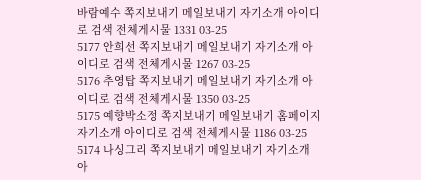바람예수 쪽지보내기 메일보내기 자기소개 아이디로 검색 전체게시물 1331 03-25
5177 안희선 쪽지보내기 메일보내기 자기소개 아이디로 검색 전체게시물 1267 03-25
5176 추영탑 쪽지보내기 메일보내기 자기소개 아이디로 검색 전체게시물 1350 03-25
5175 예향박소정 쪽지보내기 메일보내기 홈페이지 자기소개 아이디로 검색 전체게시물 1186 03-25
5174 나싱그리 쪽지보내기 메일보내기 자기소개 아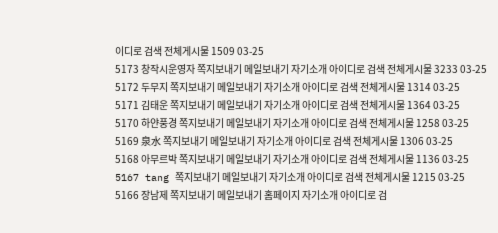이디로 검색 전체게시물 1509 03-25
5173 창작시운영자 쪽지보내기 메일보내기 자기소개 아이디로 검색 전체게시물 3233 03-25
5172 두무지 쪽지보내기 메일보내기 자기소개 아이디로 검색 전체게시물 1314 03-25
5171 김태운 쪽지보내기 메일보내기 자기소개 아이디로 검색 전체게시물 1364 03-25
5170 하얀풍경 쪽지보내기 메일보내기 자기소개 아이디로 검색 전체게시물 1258 03-25
5169 泉水 쪽지보내기 메일보내기 자기소개 아이디로 검색 전체게시물 1306 03-25
5168 아무르박 쪽지보내기 메일보내기 자기소개 아이디로 검색 전체게시물 1136 03-25
5167 tang 쪽지보내기 메일보내기 자기소개 아이디로 검색 전체게시물 1215 03-25
5166 장남제 쪽지보내기 메일보내기 홈페이지 자기소개 아이디로 검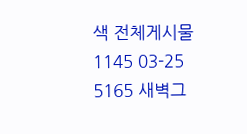색 전체게시물 1145 03-25
5165 새벽그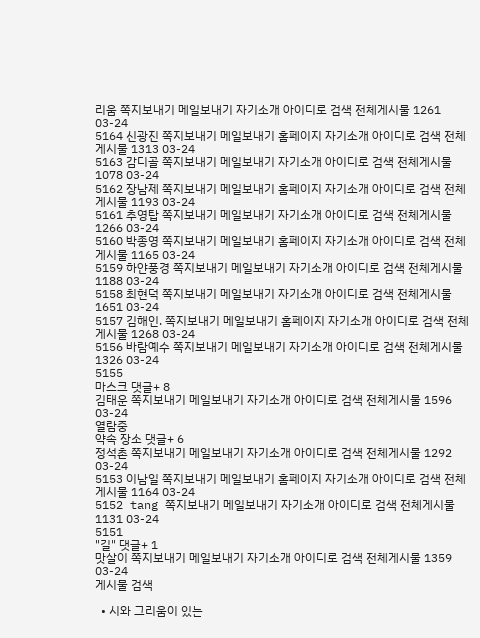리움 쪽지보내기 메일보내기 자기소개 아이디로 검색 전체게시물 1261 03-24
5164 신광진 쪽지보내기 메일보내기 홈페이지 자기소개 아이디로 검색 전체게시물 1313 03-24
5163 감디골 쪽지보내기 메일보내기 자기소개 아이디로 검색 전체게시물 1078 03-24
5162 장남제 쪽지보내기 메일보내기 홈페이지 자기소개 아이디로 검색 전체게시물 1193 03-24
5161 추영탑 쪽지보내기 메일보내기 자기소개 아이디로 검색 전체게시물 1266 03-24
5160 박종영 쪽지보내기 메일보내기 홈페이지 자기소개 아이디로 검색 전체게시물 1165 03-24
5159 하얀풍경 쪽지보내기 메일보내기 자기소개 아이디로 검색 전체게시물 1188 03-24
5158 최현덕 쪽지보내기 메일보내기 자기소개 아이디로 검색 전체게시물 1651 03-24
5157 김해인. 쪽지보내기 메일보내기 홈페이지 자기소개 아이디로 검색 전체게시물 1268 03-24
5156 바람예수 쪽지보내기 메일보내기 자기소개 아이디로 검색 전체게시물 1326 03-24
5155
마스크 댓글+ 8
김태운 쪽지보내기 메일보내기 자기소개 아이디로 검색 전체게시물 1596 03-24
열람중
약속 장소 댓글+ 6
정석촌 쪽지보내기 메일보내기 자기소개 아이디로 검색 전체게시물 1292 03-24
5153 이남일 쪽지보내기 메일보내기 홈페이지 자기소개 아이디로 검색 전체게시물 1164 03-24
5152 tang 쪽지보내기 메일보내기 자기소개 아이디로 검색 전체게시물 1131 03-24
5151
"길" 댓글+ 1
맛살이 쪽지보내기 메일보내기 자기소개 아이디로 검색 전체게시물 1359 03-24
게시물 검색

  • 시와 그리움이 있는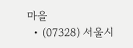마을
  • (07328) 서울시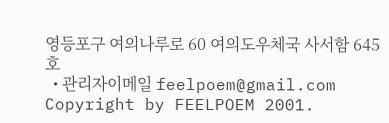영등포구 여의나루로 60 여의도우체국 사서함 645호
  • 관리자이메일 feelpoem@gmail.com
Copyright by FEELPOEM 2001.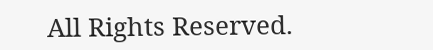All Rights Reserved.